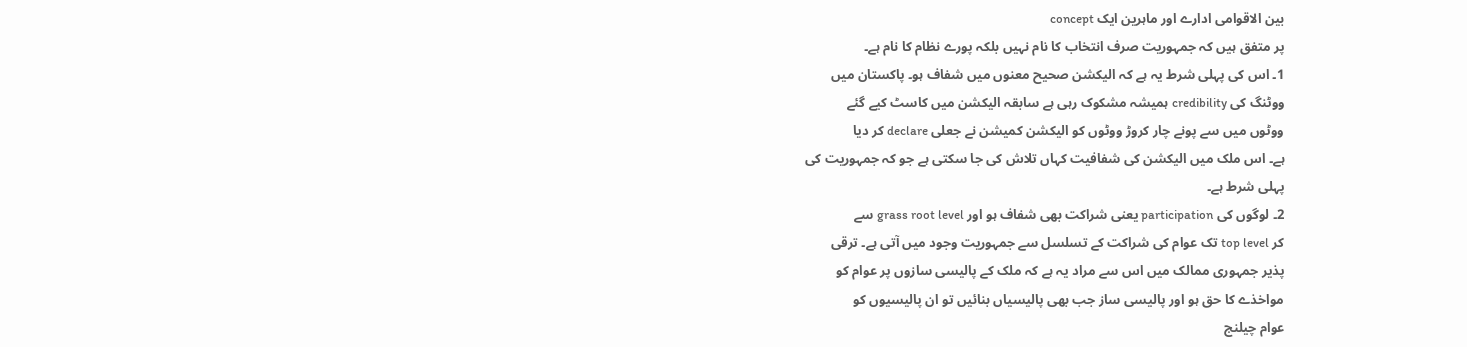بین الاقوامی ادارے اور ماہرین ایک concept
پر متفق ہیں کہ جمہوریت صرف انتخاب کا نام نہیں بلکہ پورے نظام کا نام ہے۔
1۔ اس کی پہلی شرط یہ ہے کہ الیکشن صحیح معنوں میں شفاف ہو۔ پاکستان میں
ووٹنگ کی credibility ہمیشہ مشکوک رہی ہے سابقہ الیکشن میں کاسٹ کیے گئے
ووٹوں میں سے پونے چار کروڑ ووٹوں کو الیکشن کمیشن نے جعلی declare کر دیا
ہے۔ اس ملک میں الیکشن کی شفافیت کہاں تلاش کی جا سکتی ہے جو کہ جمہوریت کی
پہلی شرط ہے۔
2۔ لوگوں کی participation یعنی شراکت بھی شفاف ہو اور grass root level سے
کر top level تک عوام کی شراکت کے تسلسل سے جمہوریت وجود میں آتی ہے۔ ترقی
پذیر جمہوری ممالک میں اس سے مراد یہ ہے کہ ملک کے پالیسی سازوں پر عوام کو
مواخذے کا حق ہو اور پالیسی ساز جب بھی پالیسیاں بنائیں تو ان پالیسیوں کو
عوام چیلنج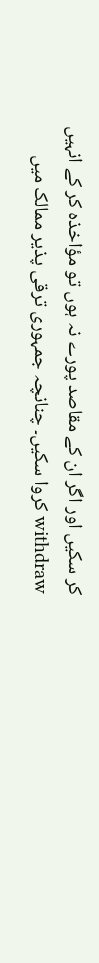کر سکیں اور اگر ان کے مقاصد پورے نہ ہوں تو مؤاخذہ کر کے انہیں
withdraw کروا سکیں۔ چنانچہ جمہوری ترقی پذیر ممالک میں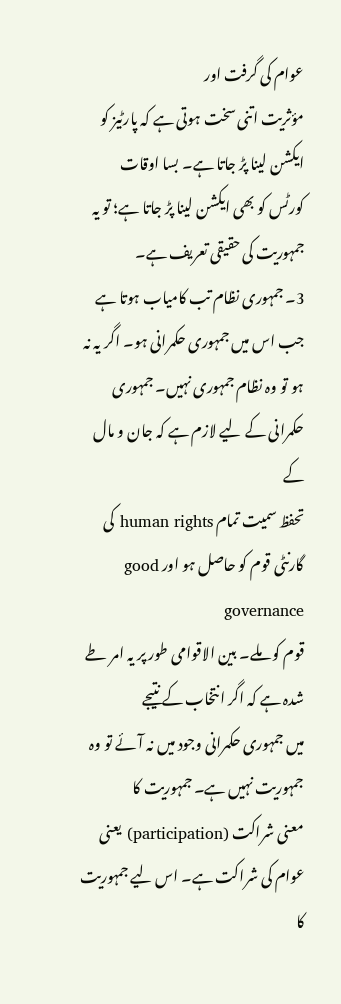عوام کی گرفت اور
مؤثریت اتنی سخت ہوتی ہے کہ پارٹیز کو ایکشن لینا پڑ جاتا ہے۔ بسا اوقات
کورٹس کو بھی ایکشن لینا پڑ جاتا ہے؛ تو یہ جمہوریت کی حقیقی تعریف ہے۔
3۔ جمہوری نظام تب کامیاب ہوتا ہے جب اس میں جمہوری حکمرانی ہو۔ اگر یہ نہ
ہو تو وہ نظام جمہوری نہیں۔ جمہوری حکمرانی کے لیے لازم ہے کہ جان و مال کے
تحفظ سمیت تمام human rights کی گارنٹی قوم کو حاصل ہو اور good governance
قوم کو ملے۔ بین الاقوامی طور پر یہ امر طے شدہ ہے کہ اگر انتخاب کے نتیجے
میں جمہوری حکمرانی وجود میں نہ آئے تو وہ جمہوریت نہیں ہے۔ جمہوریت کا
معنی شراکت (participation) یعنی عوام کی شراکت ہے۔ اس لیے جمہوریت کا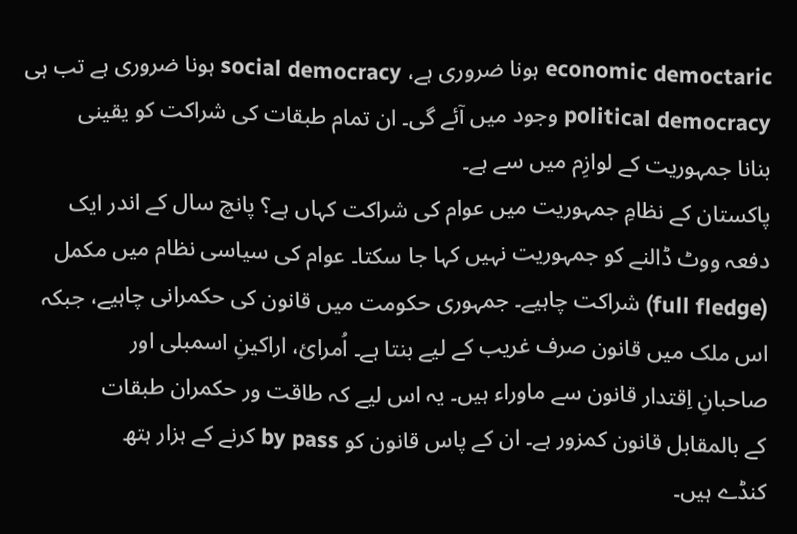economic democtaric ہونا ضروری ہے، social democracy ہونا ضروری ہے تب ہی
political democracy وجود میں آئے گی۔ ان تمام طبقات کی شراکت کو یقینی
بنانا جمہوریت کے لوازِم میں سے ہے۔
پاکستان کے نظامِ جمہوریت میں عوام کی شراکت کہاں ہے؟ پانچ سال کے اندر ایک
دفعہ ووٹ ڈالنے کو جمہوریت نہیں کہا جا سکتا۔ عوام کی سیاسی نظام میں مکمل
(full fledge) شراکت چاہیے۔ جمہوری حکومت میں قانون کی حکمرانی چاہیے، جبکہ
اس ملک میں قانون صرف غریب کے لیے بنتا ہے۔ اُمرائ، اراکینِ اسمبلی اور
صاحبانِ اِقتدار قانون سے ماوراء ہیں۔ یہ اس لیے کہ طاقت ور حکمران طبقات
کے بالمقابل قانون کمزور ہے۔ ان کے پاس قانون کو by pass کرنے کے ہزار ہتھ
کنڈے ہیں۔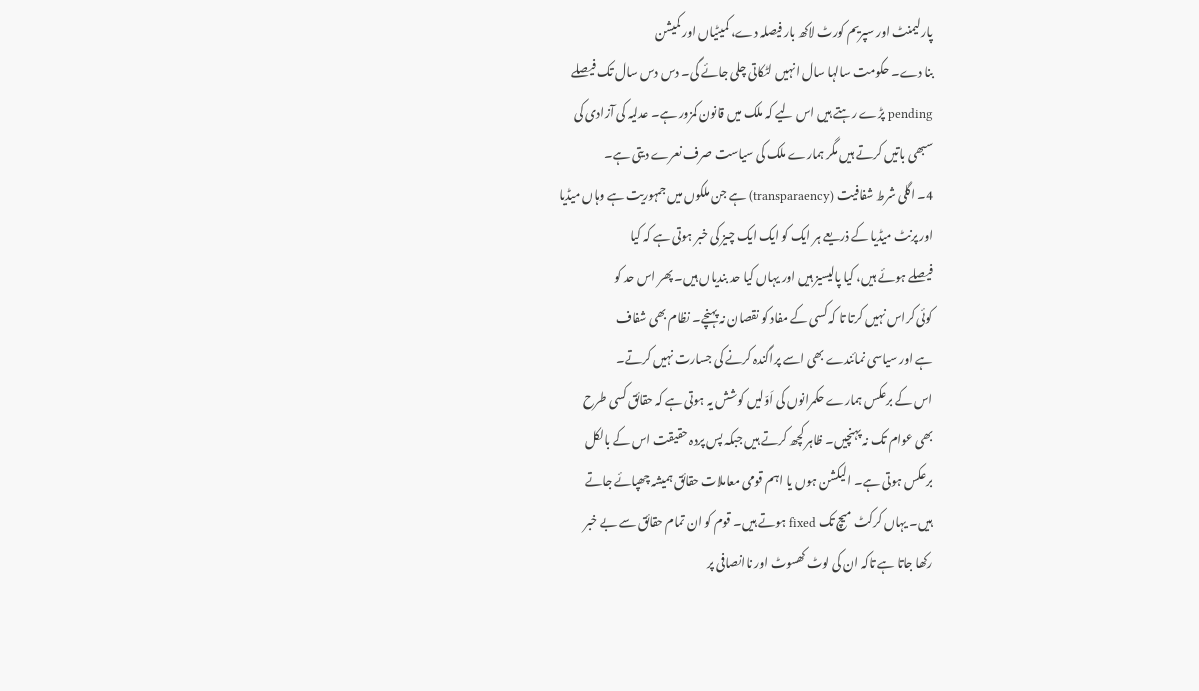پارلیمنٹ اور سپریم کورٹ لاکھ بار فیصلہ دے، کمیٹیاں اور کمیشن
بنا دے۔ حکومت سالہا سال انہیں لٹکاتی چلی جائے گی۔ دس دس سال تک فیصلے
pending پڑے رہتے ہیں اس لیے کہ ملک میں قانون کمزور ہے۔ عدلیہ کی آزادی کی
سبھی باتیں کرتے ہیں مگر ہمارے ملک کی سیاست صرف نعرے دیتی ہے۔
4۔ اگلی شرط شفافیت (transparaency) ہے جن ملکوں میں جمہوریت ہے وہاں میڈیا
اور پرنٹ میڈیا کے ذریعے ہر ایک کو ایک ایک چیز کی خبر ہوتی ہے کہ کیا
فیصلے ہوئے ہیں، کیا پالیسیز ہیں اور یہاں کیا حد بندیاں ہیں۔ پھر اس حد کو
کوئی کراس نہیں کرتا تا کہ کسی کے مفاد کو نقصان نہ پہنچے۔ نظام بھی شفاف
ہے اور سیاسی نمائندے بھی اسے پراگندہ کرنے کی جسارت نہیں کرتے۔
اس کے برعکس ہمارے حکمرانوں کی اَوّلیں کوشش یہ ہوتی ہے کہ حقائق کسی طرح
بھی عوام تک نہ پہنچیں۔ ظاہر کچھ کرتے ہیں جبکہ پس پردہ حقیقت اس کے بالکل
برعکس ہوتی ہے۔ الیکشن ہوں یا اہم قومی معاملات حقائق ہمیشہ چھپائے جاتے
ہیں۔ یہاں کرکٹ میچ تک fixed ہوتے ہیں۔ قوم کو ان تمام حقائق سے بے خبر
رکھا جاتا ہے تاکہ ان کی لوٹ کھسوٹ اور ناانصافی پر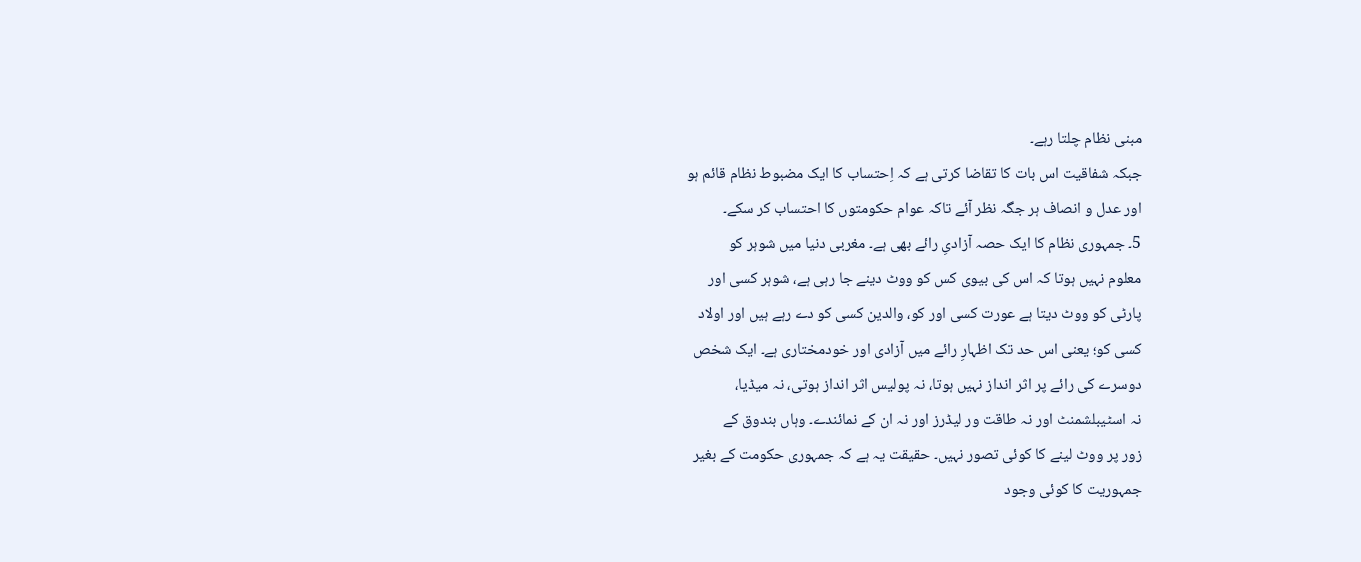مبنی نظام چلتا رہے۔
جبکہ شفاقیت اس بات کا تقاضا کرتی ہے کہ اِحتساب کا ایک مضبوط نظام قائم ہو
اور عدل و انصاف ہر جگہ نظر آئے تاکہ عوام حکومتوں کا احتساب کر سکے۔
5۔ جمہوری نظام کا ایک حصہ آزادیِ رائے بھی ہے۔ مغربی دنیا میں شوہر کو
معلوم نہیں ہوتا کہ اس کی بیوی کس کو ووٹ دینے جا رہی ہے، شوہر کسی اور
پارٹی کو ووٹ دیتا ہے عورت کسی اور کو، والدین کسی کو دے رہے ہیں اور اولاد
کسی کو؛ یعنی اس حد تک اظہارِ رائے میں آزادی اور خودمختاری ہے۔ ایک شخص
دوسرے کی رائے پر اثر انداز نہیں ہوتا، نہ پولیس اثر انداز ہوتی، نہ میڈیا،
نہ اسٹیبلشمنٹ اور نہ طاقت ور لیڈرز اور نہ ان کے نمائندے۔ وہاں بندوق کے
زور پر ووٹ لینے کا کوئی تصور نہیں۔ حقیقت یہ ہے کہ جمہوری حکومت کے بغیر
جمہوریت کا کوئی وجود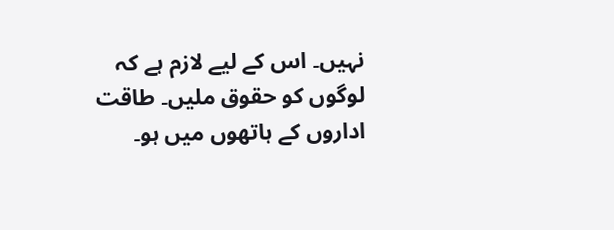نہیں۔ اس کے لیے لازم ہے کہ لوگوں کو حقوق ملیں۔ طاقت
اداروں کے ہاتھوں میں ہو۔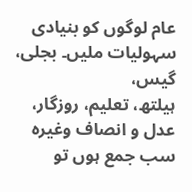عام لوگوں کو بنیادی سہولیات ملیں۔ بجلی، گیس،
ہیلتھ، تعلیم، روزگار، عدل و انصاف وغیرہ سب جمع ہوں تو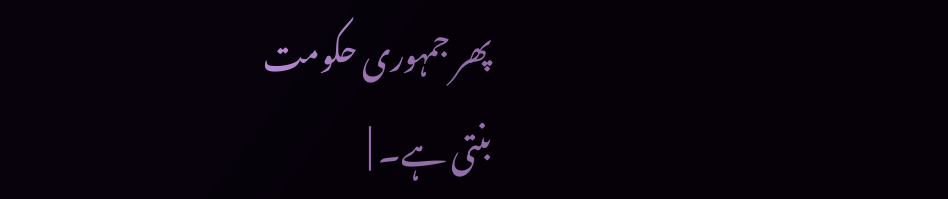پھر جمہوری حکومت
بنتی ہے۔ |